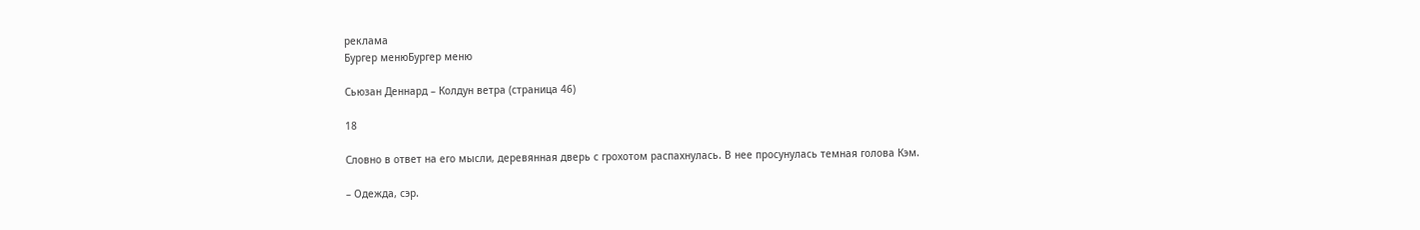реклама
Бургер менюБургер меню

Сьюзан Деннард – Колдун ветра (страница 46)

18

Словно в ответ на его мысли, деревянная дверь с грохотом распахнулась. В нее просунулась темная голова Кэм.

– Одежда, сэр.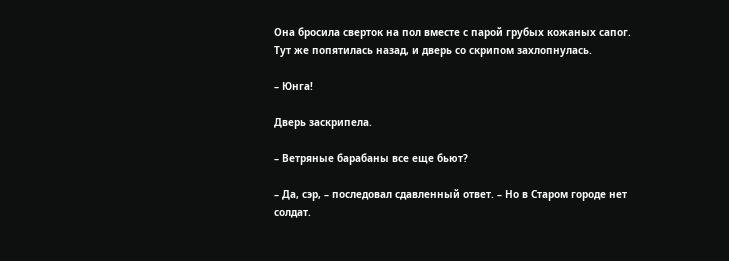Она бросила сверток на пол вместе с парой грубых кожаных сапог. Тут же попятилась назад, и дверь со скрипом захлопнулась.

– Юнга!

Дверь заскрипела.

– Ветряные барабаны все еще бьют?

– Да, сэр, – последовал сдавленный ответ. – Но в Старом городе нет солдат.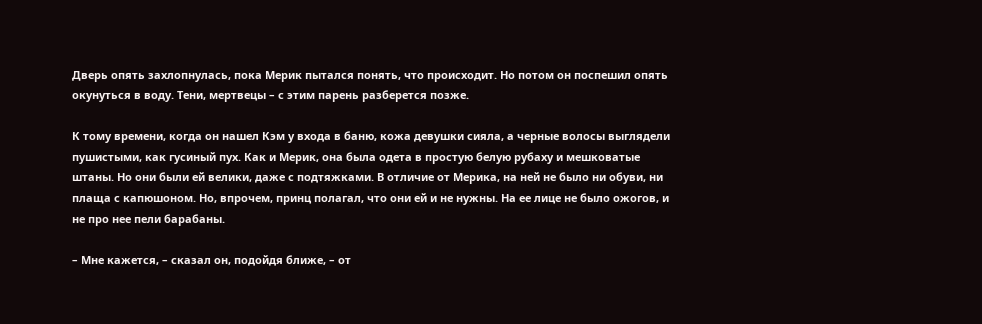Дверь опять захлопнулась, пока Мерик пытался понять, что происходит. Но потом он поспешил опять окунуться в воду. Тени, мертвецы – с этим парень разберется позже.

К тому времени, когда он нашел Кэм у входа в баню, кожа девушки сияла, а черные волосы выглядели пушистыми, как гусиный пух. Как и Мерик, она была одета в простую белую рубаху и мешковатые штаны. Но они были ей велики, даже с подтяжками. В отличие от Мерика, на ней не было ни обуви, ни плаща с капюшоном. Но, впрочем, принц полагал, что они ей и не нужны. На ее лице не было ожогов, и не про нее пели барабаны.

– Мне кажется, – сказал он, подойдя ближе, – от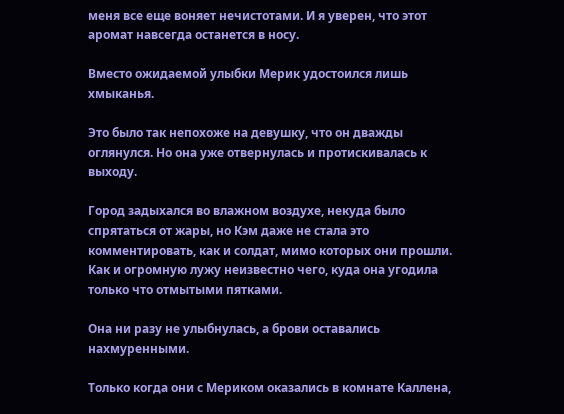меня все еще воняет нечистотами. И я уверен, что этот аромат навсегда останется в носу.

Вместо ожидаемой улыбки Мерик удостоился лишь хмыканья.

Это было так непохоже на девушку, что он дважды оглянулся. Но она уже отвернулась и протискивалась к выходу.

Город задыхался во влажном воздухе, некуда было спрятаться от жары, но Кэм даже не стала это комментировать, как и солдат, мимо которых они прошли. Как и огромную лужу неизвестно чего, куда она угодила только что отмытыми пятками.

Она ни разу не улыбнулась, а брови оставались нахмуренными.

Только когда они с Мериком оказались в комнате Каллена,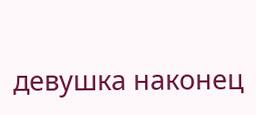девушка наконец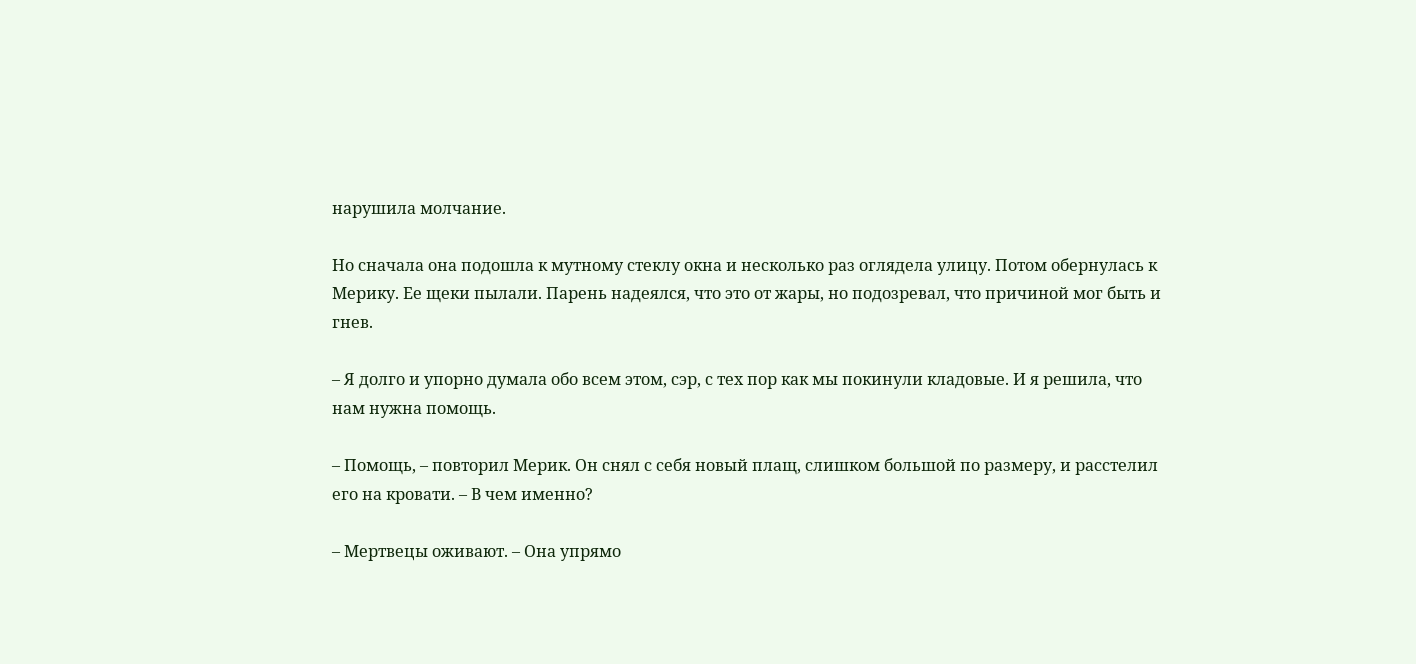нарушила молчание.

Но сначала она подошла к мутному стеклу окна и несколько раз оглядела улицу. Потом обернулась к Мерику. Ее щеки пылали. Парень надеялся, что это от жары, но подозревал, что причиной мог быть и гнев.

– Я долго и упорно думала обо всем этом, сэр, с тех пор как мы покинули кладовые. И я решила, что нам нужна помощь.

– Помощь, – повторил Мерик. Он снял с себя новый плащ, слишком большой по размеру, и расстелил его на кровати. – В чем именно?

– Мертвецы оживают. – Она упрямо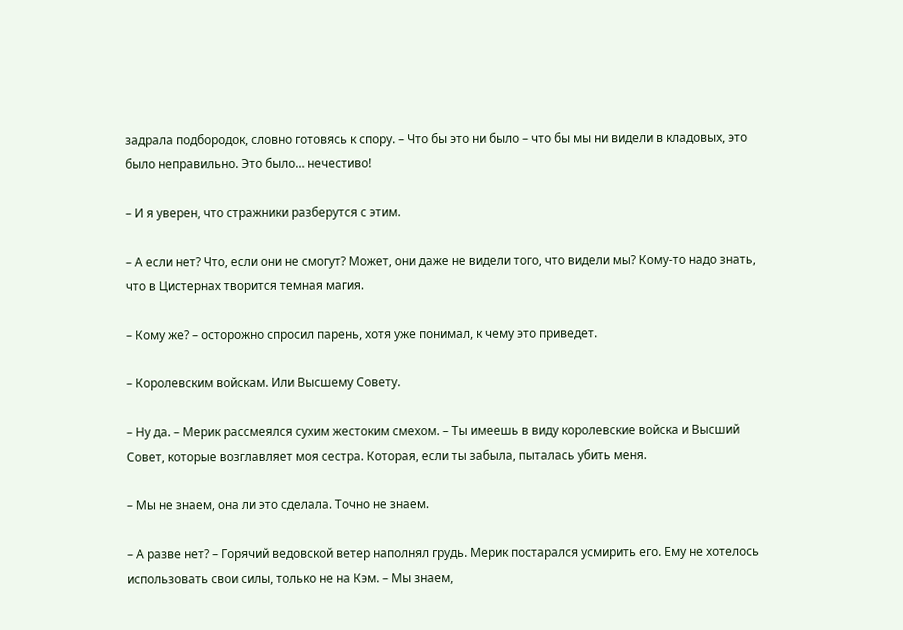задрала подбородок, словно готовясь к спору. – Что бы это ни было – что бы мы ни видели в кладовых, это было неправильно. Это было… нечестиво!

– И я уверен, что стражники разберутся с этим.

– А если нет? Что, если они не смогут? Может, они даже не видели того, что видели мы? Кому-то надо знать, что в Цистернах творится темная магия.

– Кому же? – осторожно спросил парень, хотя уже понимал, к чему это приведет.

– Королевским войскам. Или Высшему Совету.

– Ну да. – Мерик рассмеялся сухим жестоким смехом. – Ты имеешь в виду королевские войска и Высший Совет, которые возглавляет моя сестра. Которая, если ты забыла, пыталась убить меня.

– Мы не знаем, она ли это сделала. Точно не знаем.

– А разве нет? – Горячий ведовской ветер наполнял грудь. Мерик постарался усмирить его. Ему не хотелось использовать свои силы, только не на Кэм. – Мы знаем,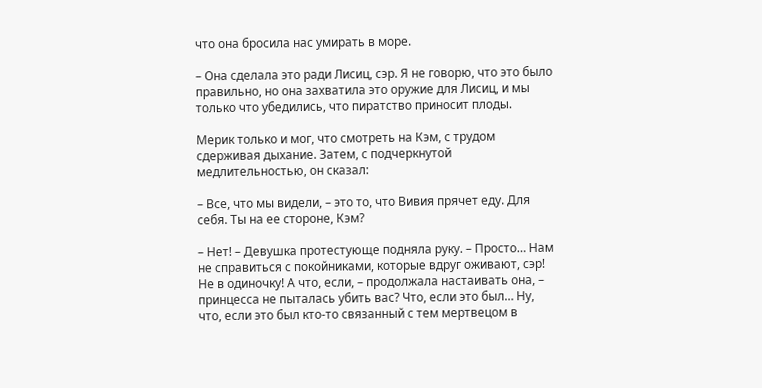что она бросила нас умирать в море.

– Она сделала это ради Лисиц, сэр. Я не говорю, что это было правильно, но она захватила это оружие для Лисиц, и мы только что убедились, что пиратство приносит плоды.

Мерик только и мог, что смотреть на Кэм, с трудом сдерживая дыхание. Затем, с подчеркнутой медлительностью, он сказал:

– Все, что мы видели, – это то, что Вивия прячет еду. Для себя. Ты на ее стороне, Кэм?

– Нет! – Девушка протестующе подняла руку. – Просто… Нам не справиться с покойниками, которые вдруг оживают, сэр! Не в одиночку! А что, если, – продолжала настаивать она, – принцесса не пыталась убить вас? Что, если это был… Ну, что, если это был кто-то связанный с тем мертвецом в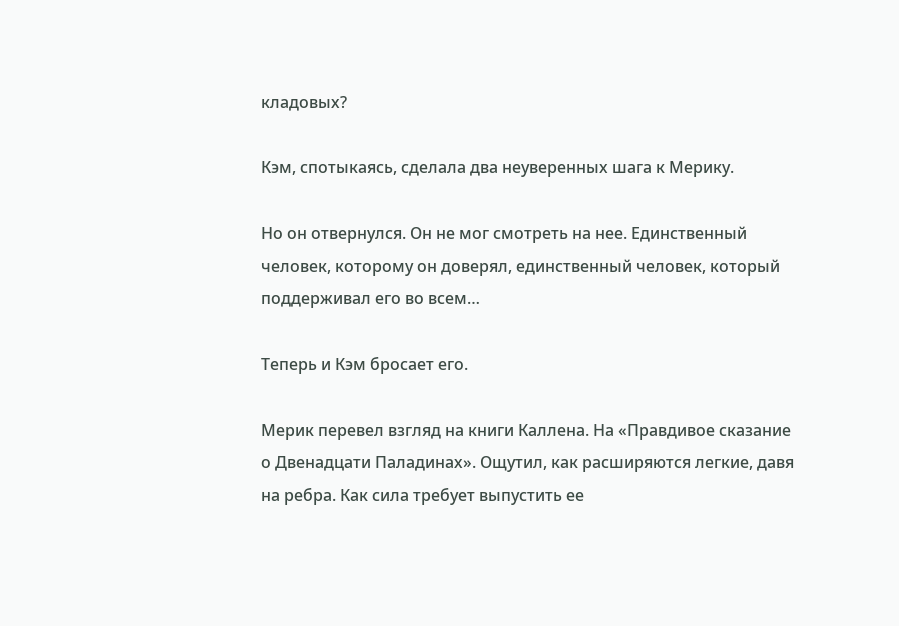кладовых?

Кэм, спотыкаясь, сделала два неуверенных шага к Мерику.

Но он отвернулся. Он не мог смотреть на нее. Единственный человек, которому он доверял, единственный человек, который поддерживал его во всем…

Теперь и Кэм бросает его.

Мерик перевел взгляд на книги Каллена. На «Правдивое сказание о Двенадцати Паладинах». Ощутил, как расширяются легкие, давя на ребра. Как сила требует выпустить ее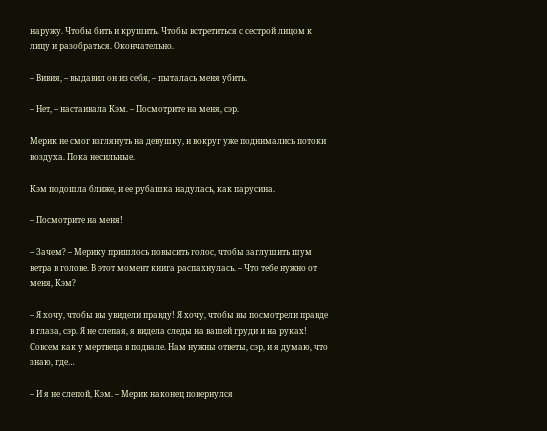наружу. Чтобы бить и крушить. Чтобы встретиться с сестрой лицом к лицу и разобраться. Окончательно.

– Вивия, – выдавил он из себя, – пыталась меня убить.

– Нет, – настаивала Кэм. – Посмотрите на меня, сэр.

Мерик не смог взглянуть на девушку, и вокруг уже поднимались потоки воздуха. Пока несильные.

Кэм подошла ближе, и ее рубашка надулась, как парусина.

– Посмотрите на меня!

– Зачем? – Мерику пришлось повысить голос, чтобы заглушить шум ветра в голове. В этот момент книга распахнулась. – Что тебе нужно от меня, Кэм?

– Я хочу, чтобы вы увидели правду! Я хочу, чтобы вы посмотрели правде в глаза, сэр. Я не слепая, я видела следы на вашей груди и на руках! Совсем как у мертвеца в подвале. Нам нужны ответы, сэр, и я думаю, что знаю, где…

– И я не слепой, Кэм. – Мерик наконец повернулся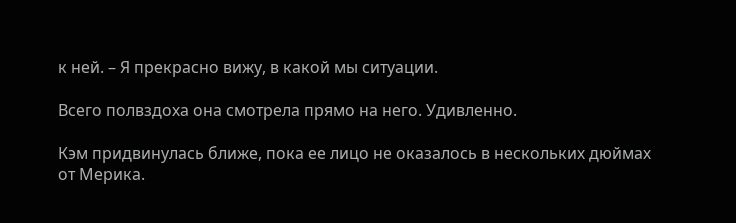к ней. – Я прекрасно вижу, в какой мы ситуации.

Всего полвздоха она смотрела прямо на него. Удивленно.

Кэм придвинулась ближе, пока ее лицо не оказалось в нескольких дюймах от Мерика.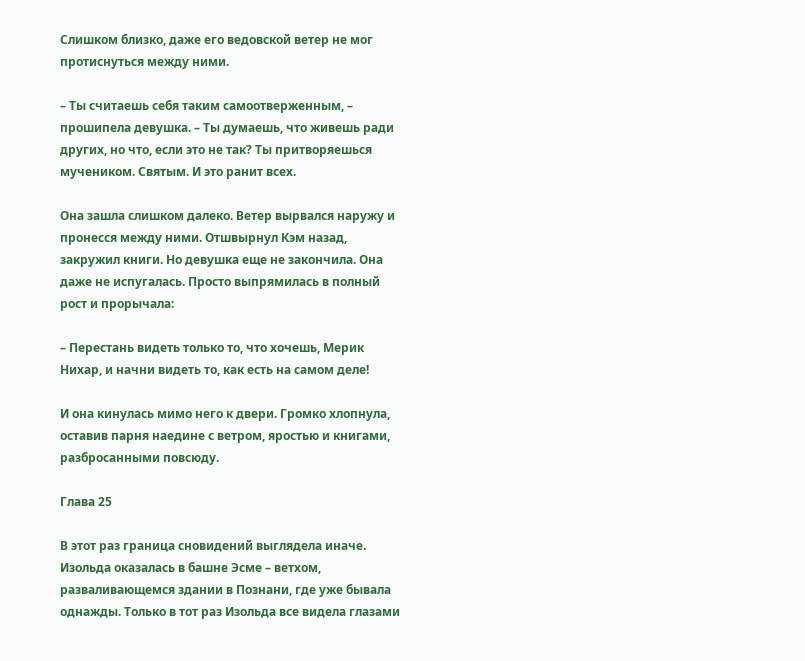Слишком близко, даже его ведовской ветер не мог протиснуться между ними.

– Ты считаешь себя таким самоотверженным, – прошипела девушка. – Ты думаешь, что живешь ради других, но что, если это не так? Ты притворяешься мучеником. Святым. И это ранит всех.

Она зашла слишком далеко. Ветер вырвался наружу и пронесся между ними. Отшвырнул Кэм назад, закружил книги. Но девушка еще не закончила. Она даже не испугалась. Просто выпрямилась в полный рост и прорычала:

– Перестань видеть только то, что хочешь, Мерик Нихар, и начни видеть то, как есть на самом деле!

И она кинулась мимо него к двери. Громко хлопнула, оставив парня наедине с ветром, яростью и книгами, разбросанными повсюду.

Глава 25

В этот раз граница сновидений выглядела иначе. Изольда оказалась в башне Эсме – ветхом, разваливающемся здании в Познани, где уже бывала однажды. Только в тот раз Изольда все видела глазами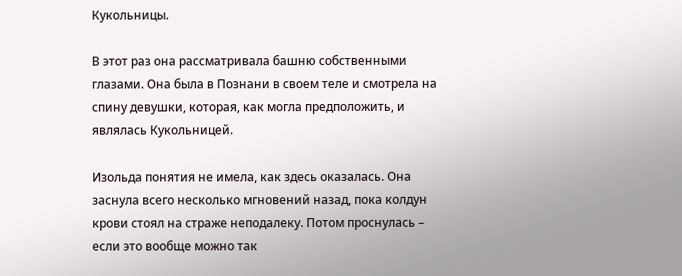Кукольницы.

В этот раз она рассматривала башню собственными глазами. Она была в Познани в своем теле и смотрела на спину девушки, которая, как могла предположить, и являлась Кукольницей.

Изольда понятия не имела, как здесь оказалась. Она заснула всего несколько мгновений назад, пока колдун крови стоял на страже неподалеку. Потом проснулась – если это вообще можно так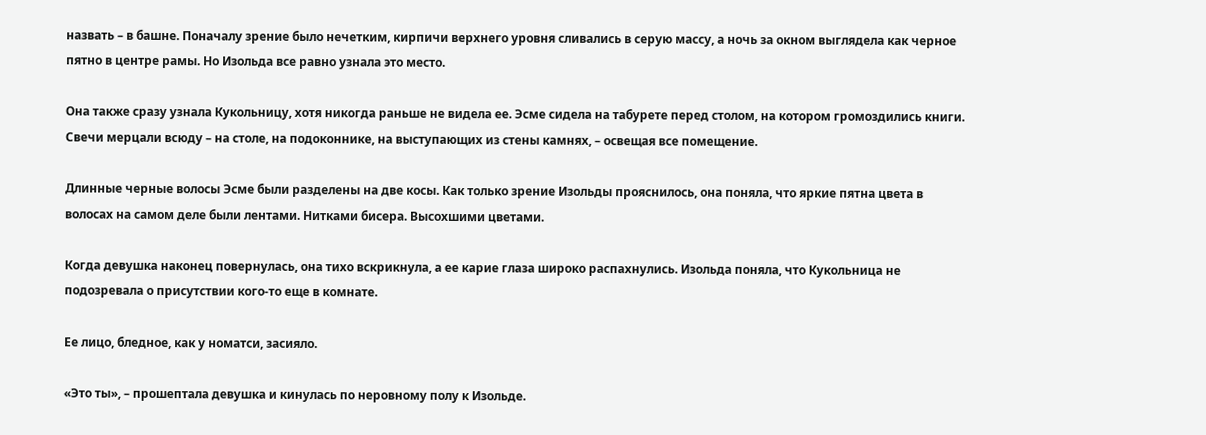назвать – в башне. Поначалу зрение было нечетким, кирпичи верхнего уровня сливались в серую массу, а ночь за окном выглядела как черное пятно в центре рамы. Но Изольда все равно узнала это место.

Она также сразу узнала Кукольницу, хотя никогда раньше не видела ее. Эсме сидела на табурете перед столом, на котором громоздились книги. Свечи мерцали всюду – на столе, на подоконнике, на выступающих из стены камнях, – освещая все помещение.

Длинные черные волосы Эсме были разделены на две косы. Как только зрение Изольды прояснилось, она поняла, что яркие пятна цвета в волосах на самом деле были лентами. Нитками бисера. Высохшими цветами.

Когда девушка наконец повернулась, она тихо вскрикнула, а ее карие глаза широко распахнулись. Изольда поняла, что Кукольница не подозревала о присутствии кого-то еще в комнате.

Ее лицо, бледное, как у номатси, засияло.

«Это ты», – прошептала девушка и кинулась по неровному полу к Изольде.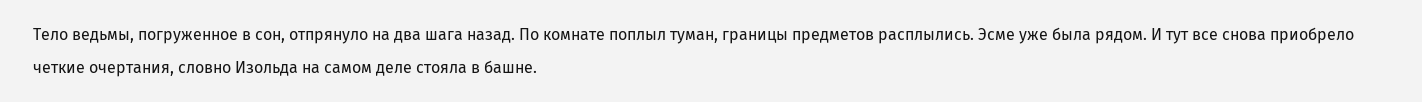Тело ведьмы, погруженное в сон, отпрянуло на два шага назад. По комнате поплыл туман, границы предметов расплылись. Эсме уже была рядом. И тут все снова приобрело четкие очертания, словно Изольда на самом деле стояла в башне.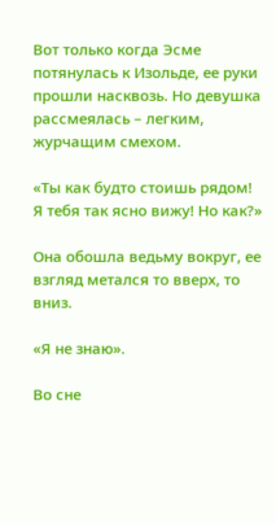Вот только когда Эсме потянулась к Изольде, ее руки прошли насквозь. Но девушка рассмеялась – легким, журчащим смехом.

«Ты как будто стоишь рядом! Я тебя так ясно вижу! Но как?»

Она обошла ведьму вокруг, ее взгляд метался то вверх, то вниз.

«Я не знаю».

Во сне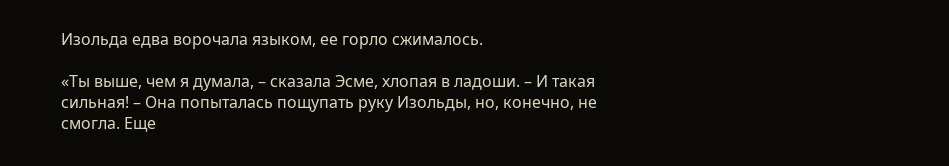Изольда едва ворочала языком, ее горло сжималось.

«Ты выше, чем я думала, – сказала Эсме, хлопая в ладоши. – И такая сильная! – Она попыталась пощупать руку Изольды, но, конечно, не смогла. Еще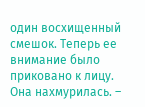один восхищенный смешок. Теперь ее внимание было приковано к лицу. Она нахмурилась. –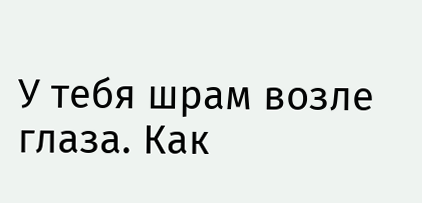У тебя шрам возле глаза. Как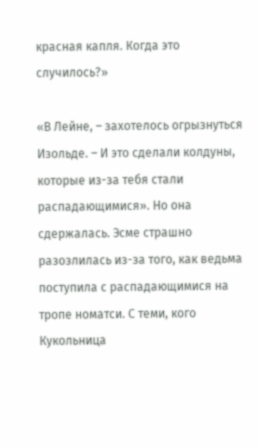красная капля. Когда это случилось?»

«В Лейне, – захотелось огрызнуться Изольде. – И это сделали колдуны, которые из-за тебя стали распадающимися». Но она сдержалась. Эсме страшно разозлилась из-за того, как ведьма поступила с распадающимися на тропе номатси. С теми, кого Кукольница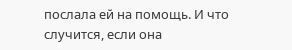послала ей на помощь. И что случится, если она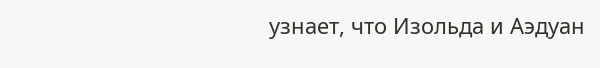узнает, что Изольда и Аэдуан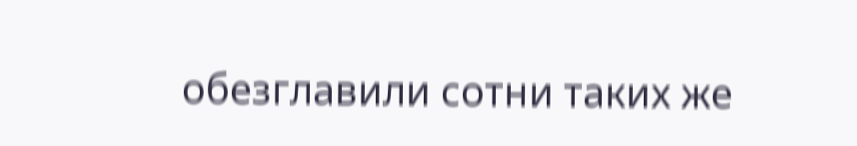обезглавили сотни таких же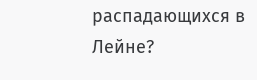распадающихся в Лейне?